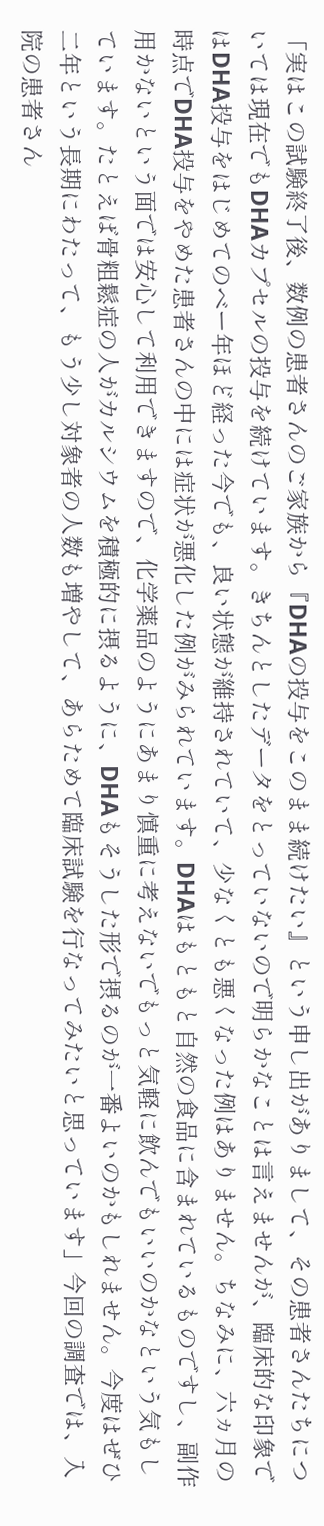「実はこの試験終了後、数例の患者さんのご家族から『DHAの投与をこのまま続けたい』という申し出がありまして、その患者さんたちについては現在でもDHAカプセルの投与を続けています。きちんとしたデータをとっていないので明らかなことは言えませんが、臨床的な印象ではDHA投与をはじめてのベー年ほど経った今でも、良い状態が維持されていて、少なくとも悪くなった例はありません。ちなみに、六ヵ月の時点でDHA投与をやめた患者さんの中には症状が悪化した例がみられています。DHAはもともと自然の食品に含まれているものですし、副作用かないという面では安心して利用できますので、化学薬品のようにあまり慎重に考えないでもっと気軽に飲んでもいいのかなという気もしています。たとえば骨粗鬆症の人がカルシウムを積極的に摂るように、DHAもそうした形で摂るのが一番よいのかもしれません。今度はぜひ二年という長期にわたって、もう少し対象者の人数も増やして、あらためて臨床試験を行なってみたいと思っています」今回の調査では、入院の患者さん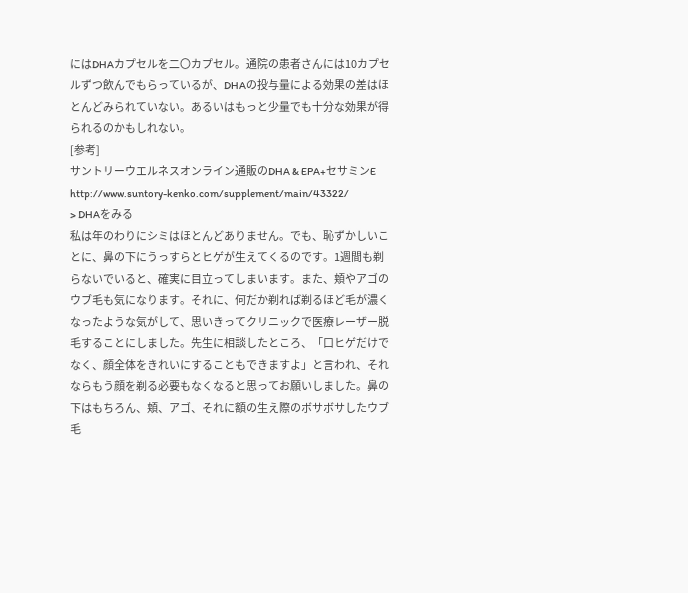にはDHAカプセルを二〇カプセル。通院の患者さんには10カプセルずつ飲んでもらっているが、DHAの投与量による効果の差はほとんどみられていない。あるいはもっと少量でも十分な効果が得られるのかもしれない。
[参考]
サントリーウエルネスオンライン通販のDHA & EPA+セサミンE
http://www.suntory-kenko.com/supplement/main/43322/
> DHAをみる
私は年のわりにシミはほとんどありません。でも、恥ずかしいことに、鼻の下にうっすらとヒゲが生えてくるのです。1週間も剃らないでいると、確実に目立ってしまいます。また、頬やアゴのウブ毛も気になります。それに、何だか剃れば剃るほど毛が濃くなったような気がして、思いきってクリニックで医療レーザー脱毛することにしました。先生に相談したところ、「口ヒゲだけでなく、顔全体をきれいにすることもできますよ」と言われ、それならもう顔を剃る必要もなくなると思ってお願いしました。鼻の下はもちろん、頬、アゴ、それに額の生え際のボサボサしたウブ毛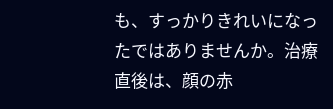も、すっかりきれいになったではありませんか。治療直後は、顔の赤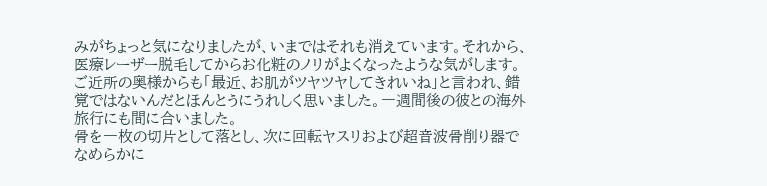みがちょっと気になりましたが、いまではそれも消えています。それから、医療レーザー脱毛してからお化粧のノリがよくなったような気がします。ご近所の奥様からも「最近、お肌がツヤツヤしてきれいね」と言われ、錯覚ではないんだとほんとうにうれしく思いました。一週間後の彼との海外旅行にも間に合いました。
骨を一枚の切片として落とし、次に回転ヤスリおよび超音波骨削り器でなめらかに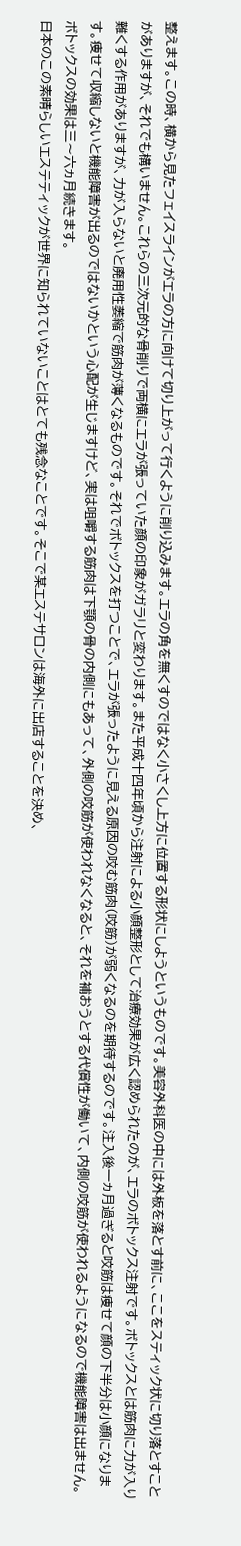整えます。この時、横から見たフェイスラインがエラの方に向けて切り上がって行くように削り込みます。エラの角を無くすのではなく小さくし上方に位置する形状にしようというものです。美容外科医の中には外板を落とす前に、ここをスティック状に切り落とすことがありますが、それでも構いません。これらの三次元的な骨削りで両横にエラが張っていた顔の印象がガラリと変わります。また平成十四年頃から注射による小顔整形として治療効果が広く認められたのが、エラのボトックス注射です。ボトックスとは筋肉に力が入り難くする作用がありますが、力が入らないと廃用性萎縮で筋肉が薄くなるものです。それでボトックスを打つことで、エラが張ったように見える原因の咬む筋肉(咬筋)が弱くなるのを期待するのです。注入後一ヵ月過ぎると咬筋は痩せて顔の下半分は小顔になります。痩せて収縮しないと機能障害が出るのではないかという心配が生じますけど、実は咀嚼する筋肉は下顎の骨の内側にもあって、外側の咬筋が使われなくなると、それを補おうとする代償性が働いて、内側の咬筋が使われるようになるので機能障害は出ません。ボトックスの効果は三〜六ヵ月続きます。
日本のこの素晴らしいエステティックが世界に知られていないことはとても残念なことです。そこで某エステサロンは海外に出店することを決め、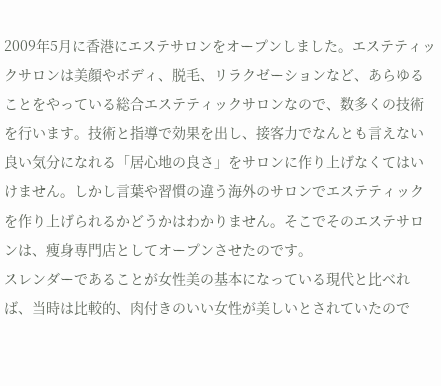2009年5月に香港にエステサロンをオープンしました。エステティックサロンは美顔やボディ、脱毛、リラクゼーションなど、あらゆることをやっている総合エステティックサロンなので、数多くの技術を行います。技術と指導で効果を出し、接客力でなんとも言えない良い気分になれる「居心地の良さ」をサロンに作り上げなくてはいけません。しかし言葉や習慣の違う海外のサロンでエステティックを作り上げられるかどうかはわかりません。そこでそのエステサロンは、痩身専門店としてオープンさせたのです。
スレンダーであることが女性美の基本になっている現代と比べれば、当時は比較的、肉付きのいい女性が美しいとされていたので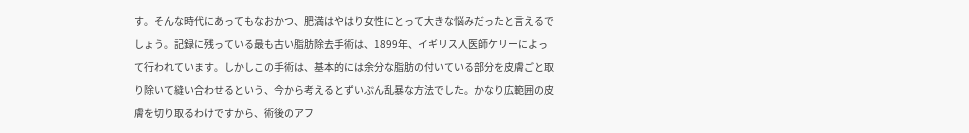す。そんな時代にあってもなおかつ、肥満はやはり女性にとって大きな悩みだったと言えるでしょう。記録に残っている最も古い脂肪除去手術は、1899年、イギリス人医師ケリーによって行われています。しかしこの手術は、基本的には余分な脂肪の付いている部分を皮膚ごと取り除いて縫い合わせるという、今から考えるとずいぷん乱暴な方法でした。かなり広範囲の皮膚を切り取るわけですから、術後のアフ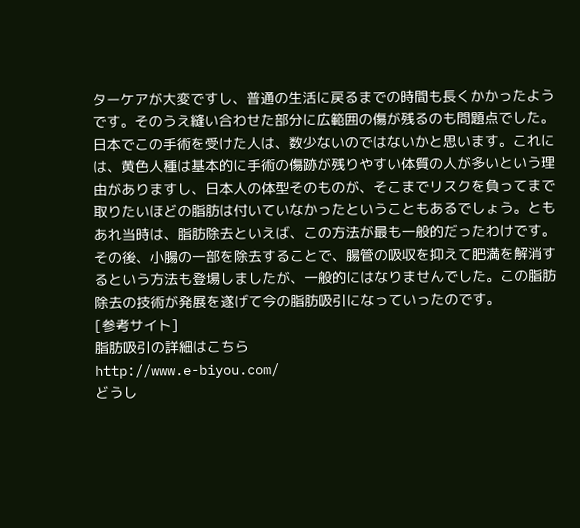ターケアが大変ですし、普通の生活に戻るまでの時間も長くかかったようです。そのうえ縫い合わせた部分に広範囲の傷が残るのも問題点でした。日本でこの手術を受けた人は、数少ないのではないかと思います。これには、黄色人種は基本的に手術の傷跡が残りやすい体質の人が多いという理由がありますし、日本人の体型そのものが、そこまでリスクを負ってまで取りたいほどの脂肪は付いていなかったということもあるでしょう。ともあれ当時は、脂肪除去といえば、この方法が最も一般的だったわけです。その後、小腸の一部を除去することで、腸管の吸収を抑えて肥満を解消するという方法も登場しましたが、一般的にはなりませんでした。この脂肪除去の技術が発展を遂げて今の脂肪吸引になっていったのです。
[参考サイト]
脂肪吸引の詳細はこちら
http://www.e-biyou.com/
どうし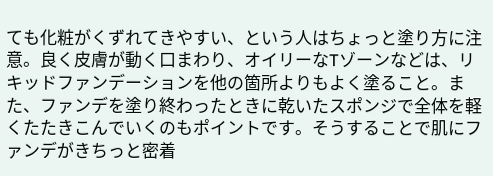ても化粧がくずれてきやすい、という人はちょっと塗り方に注意。良く皮膚が動く口まわり、オイリーなTゾーンなどは、リキッドファンデーションを他の箇所よりもよく塗ること。また、ファンデを塗り終わったときに乾いたスポンジで全体を軽くたたきこんでいくのもポイントです。そうすることで肌にファンデがきちっと密着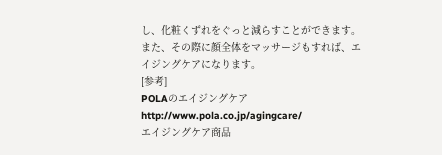し、化粧くずれをぐっと減らすことができます。また、その際に顔全体をマッサージもすれば、エイジングケアになります。
[参考]
POLAのエイジングケア
http://www.pola.co.jp/agingcare/
エイジングケア商品